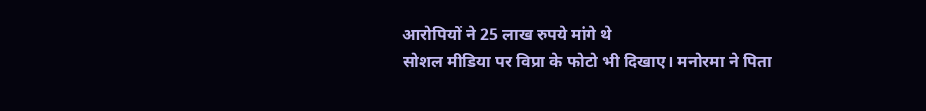आरोपियों ने 25 लाख रुपये मांगे थे
सोशल मीडिया पर विप्रा के फोटो भी दिखाए। मनोरमा ने पिता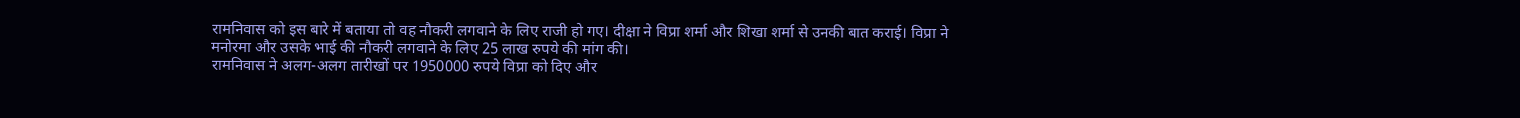रामनिवास को इस बारे में बताया तो वह नौकरी लगवाने के लिए राजी हो गए। दीक्षा ने विप्रा शर्मा और शिखा शर्मा से उनकी बात कराई। विप्रा ने मनोरमा और उसके भाई की नौकरी लगवाने के लिए 25 लाख रुपये की मांग की।
रामनिवास ने अलग-अलग तारीखों पर 1950000 रुपये विप्रा को दिए और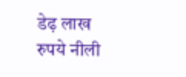डेढ़ लाख रुपये नीली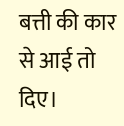बत्ती की कार से आई तो दिए।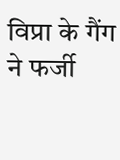विप्रा के गैंग ने फर्जी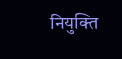नियुक्ति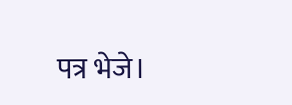पत्र भेजे।